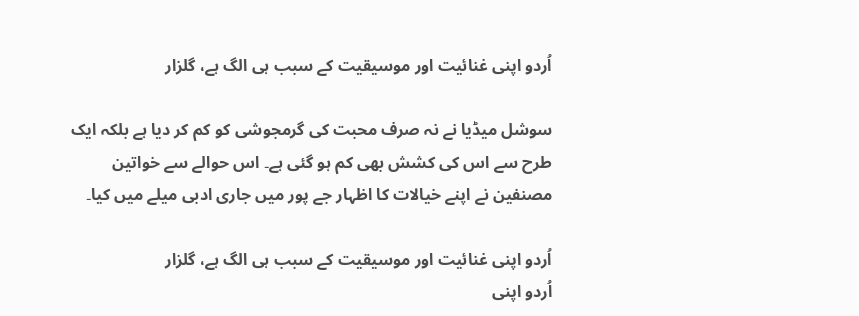اُردو اپنی غنائیت اور موسیقیت کے سبب ہی الگ ہے، گلزار

سوشل میڈیا نے نہ صرف محبت کی گرمجوشی کو کم کر دیا ہے بلکہ ایک طرح سے اس کی کشش بھی کم ہو گئی ہے۔ اس حوالے سے خواتین مصنفین نے اپنے خیالات کا اظہار جے پور میں جاری ادبی میلے میں کیا۔

اُردو اپنی غنائیت اور موسیقیت کے سبب ہی الگ ہے، گلزار
اُردو اپنی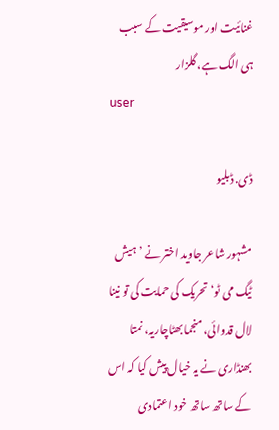غنائیت اور موسیقیت کے سبب ہی الگ ہے، گلزار
user

ڈی. ڈبلیو

مشہور شاعر جاوید اختر نے ’ہیش ٹیگ می ٹو‘ تحریک کی حمایت کی تو نینا لال قدوائی، منجما بھٹاچاریہ، نمتا بھنڈاری نے یہ خیال پیش کیا کہ اس کے ساتھ ساتھ خود اعتمادی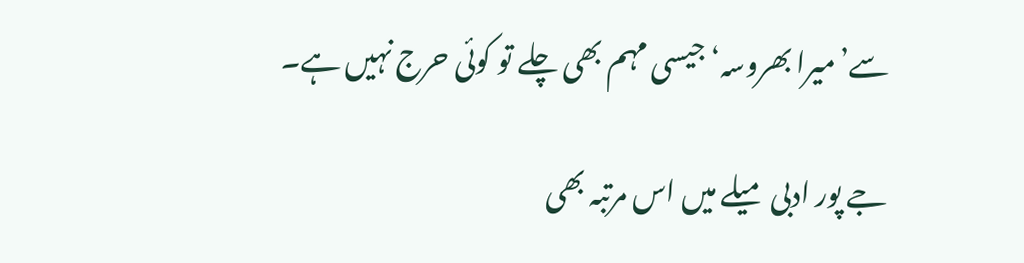سے’میرا بھروسہ‘ جیسی مہم بھی چلے تو کوئی حرج نہیں ہے۔

جے پور ادبی میلے میں اس مرتبہ بھی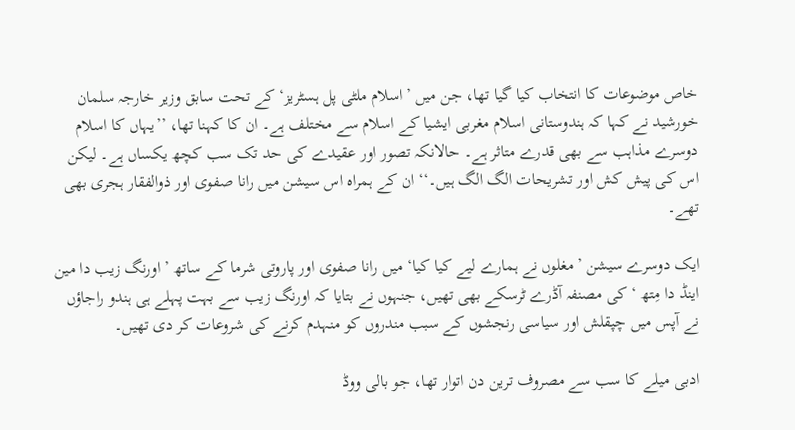خاص موضوعات کا انتخاب کیا گیا تھا، جن میں ’اسلام ملٹی پل ہسٹریز‘ کے تحت سابق وزیر خارجہ سلمان خورشید نے کہا کہ ہندوستانی اسلام مغربی ایشیا کے اسلام سے مختلف ہے۔ ان کا کہنا تھا، ’’یہاں کا اسلام دوسرے مذاہب سے بھی قدرے متاثر ہے۔ حالانکہ تصور اور عقیدے کی حد تک سب کچھ یکساں ہے۔ لیکن اس کی پیش کش اور تشریحات الگ الگ ہیں۔‘‘ ان کے ہمراہ اس سیشن میں رانا صفوی اور ذوالفقار ہجری بھی تھے۔

ایک دوسرے سیشن ’مغلوں نے ہمارے لیے کیا کیا‘ میں رانا صفوی اور پاروتی شرما کے ساتھ ’اورنگ زیب دا مین اینڈ دا مِتھ ‘ کی مصنفہ آڈرے ٹرسکے بھی تھیں، جنہوں نے بتایا کہ اورنگ زیب سے بہت پہلے ہی ہندو راجاؤں نے آپس میں چپقلش اور سیاسی رنجشوں کے سبب مندروں کو منہدم کرنے کی شروعات کر دی تھیں۔

ادبی میلے کا سب سے مصروف ترین دن اتوار تھا، جو بالی ووڈ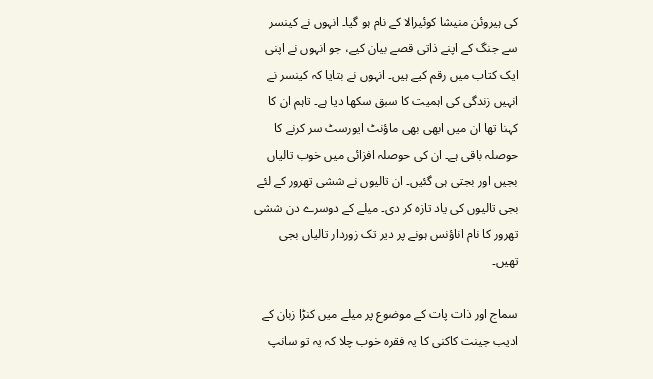کی ہیروئن منیشا کوئیرالا کے نام ہو گیا۔ انہوں نے کینسر سے جنگ کے اپنے ذاتی قصے بیان کیے، جو انہوں نے اپنی ایک کتاب میں رقم کیے ہیں۔ انہوں نے بتایا کہ کینسر نے انہیں زندگی کی اہمیت کا سبق سکھا دیا ہے۔ تاہم ان کا کہنا تھا ان میں ابھی بھی ماؤنٹ ایورسٹ سر کرنے کا حوصلہ باقی ہے۔ ان کی حوصلہ افزائی میں خوب تالیاں بجیں اور بجتی ہی گئیں۔ ان تالیوں نے ششی تھرور کے لئے بجی تالیوں کی یاد تازہ کر دی۔ میلے کے دوسرے دن ششی تھرور کا نام اناؤنس ہونے پر دیر تک زوردار تالیاں بجی تھیں۔

سماج اور ذات پات کے موضوع پر میلے میں کنڑا زبان کے ادیب جینت کاکنی کا یہ فقرہ خوب چلا کہ یہ تو سانپ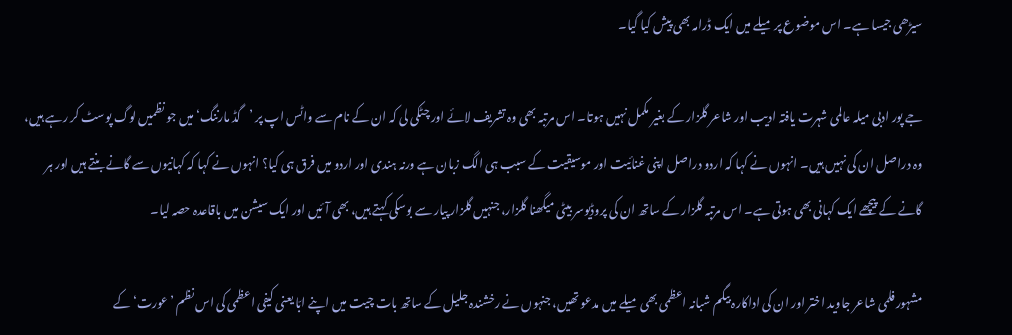سیڑھی جیسا ہے۔ اس موضوع پر میلے میں ایک ڈرامہ بھی پیش کیا گیا۔

جے پور ادبی میلہ عالمی شہرت یافتہ ادیب اور شاعر گلزار کے بغیر مکمل نہیں ہوتا۔ اس مرتبہ بھی وہ تشریف لائے اور چٹکی لی کہ ان کے نام سے واٹس اپ پر ’گڈ مارننگ‘ میں جو نظمیں لوگ پوسٹ کر رہے ہیں، وہ دراصل ان کی نہیں ہیں۔ انہوں نے کہا کہ اردو دراصل اپنی غنائیت اور موسیقیت کے سبب ہی الگ زبان ہے ورنہ ہندی اور اردو میں فرق ہی کیا؟ انہوں نے کہا کہ کہانیوں سے گانے بنتے ہیں اور ہر گانے کے پیچھے ایک کہانی بھی ہوتی ہے۔ اس مرتبہ گلزار کے ساتھ ان کی پروڈیوسر بیٹی میگھنا گلزار، جنہیں گلزار پیار سے بوسکی کہتے ہیں، بھی آئیں اور ایک سیشن میں باقاعدہ حصہ لیا۔

مشہور فلمی شاعر جاوید اختر اور ان کی اداکارہ بیگم شبانہ اعظمی بھی میلے میں مدعو تھیں، جنہوں نے رخشندہ جلیل کے ساتھ بات چیت میں اپنے ابّا یعنی کیفی اعظمی کی اس نظم ’عورت‘ کے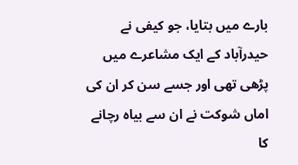بارے میں بتایا، جو کیفی نے حیدرآباد کے ایک مشاعرے میں پڑھی تھی اور جسے سن کر ان کی اماں شوکت نے ان سے بیاہ رچانے کا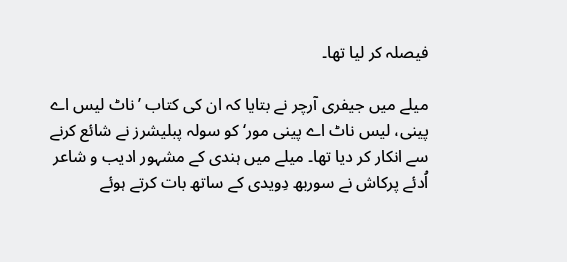فیصلہ کر لیا تھا۔

میلے میں جیفری آرچر نے بتایا کہ ان کی کتاب ’ناٹ لیس اے پینی، لیس ناٹ اے پینی مور‘ کو سولہ پبلیشرز نے شائع کرنے سے انکار کر دیا تھا۔ میلے میں ہندی کے مشہور ادیب و شاعر اُدئے پرکاش نے سوربھ دِویدی کے ساتھ بات کرتے ہوئے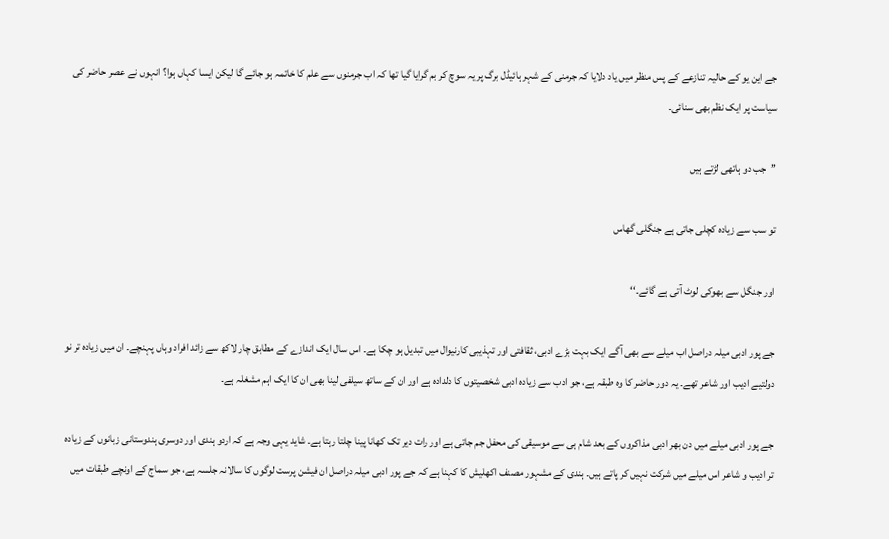جے این یو کے حالیہ تنازعے کے پس منظر میں یاد دلایا کہ جرمنی کے شہر ہائیڈل برگ پر یہ سوچ کر بم گرایا گیا تھا کہ اب جرمنوں سے علم کا خاتمہ ہو جائے گا لیکن ایسا کہاں ہوا؟ انہوں نے عصر حاضر کی سیاست پر ایک نظم بھی سنائی۔

’’جب دو ہاتھی لڑتے ہیں

تو سب سے زیادہ کچلی جاتی ہے جنگلی گھاس

اور جنگل سے بھوکی لوٹ آتی ہے گائے۔‘‘

جے پور ادبی میلہ دراصل اب میلے سے بھی آگے ایک بہت بڑے ادبی، ثقافتی اور تہذیبی کارنیوال میں تبدیل ہو چکا ہے۔ اس سال ایک اندازے کے مطابق چار لاکھ سے زائد افراد وہاں پہنچے۔ ان میں زیادہ تر نو دولتیے ادیب اور شاعر تھے۔ یہ دور حاضر کا وہ طبقہ ہے، جو ادب سے زیادہ ادبی شخصیتوں کا دلدادہ ہے اور ان کے ساتھ سیلفی لینا بھی ان کا ایک اہم مشغلہ ہے۔

جے پور ادبی میلے میں دن بھر ادبی مذاکروں کے بعد شام ہی سے موسیقی کی محفل جم جاتی ہے اور رات دیر تک کھانا پینا چلتا رہتا ہے۔ شاید یہی وجہ ہے کہ اردو ہندی اور دوسری ہندوستانی زبانوں کے زیادہ تر ادیب و شاعر اس میلے میں شرکت نہیں کر پاتے ہیں۔ ہندی کے مشہور مصنف اکھلیش کا کہنا ہے کہ جے پور ادبی میلہ دراصل ان فیشن پرست لوگوں کا سالانہ جلسہ ہے، جو سماج کے اونچے طبقات میں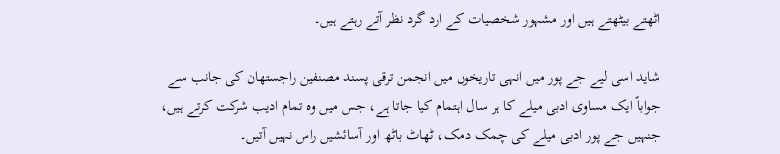اٹھتے بیٹھتے ہیں اور مشہور شخصیات کے ارد گرد نظر آتے رہتے ہیں۔

شاید اسی لیے جے پور میں انہی تاریخوں میں انجمن ترقی پسند مصنفین راجستھان کی جانب سے جواباً ایک مساوی ادبی میلے کا ہر سال اہتمام کیا جاتا ہے، جس میں وہ تمام ادیب شرکت کرتے ہیں، جنہیں جے پور ادبی میلے کی چمک دمک، ٹھاٹ باٹھ اور آسائشیں راس نہیں آتیں۔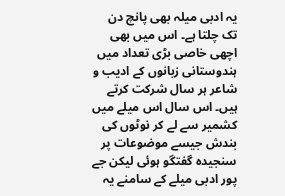یہ ادبی میلہ بھی پانچ دن تک چلتا ہے۔ اس میں بھی اچھی خاصی بڑی تعداد میں ہندوستانی زبانوں کے ادیب و شاعر ہر سال شرکت کرتے ہیں۔ اس سال اس میلے میں کشمیر سے لے کر نوٹوں کی بندش جیسے موضوعات پر سنجیدہ گفتگو ہوئی لیکن جے پور ادبی میلے کے سامنے یہ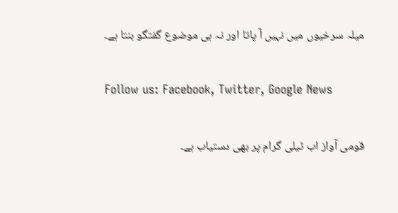میلہ سرخیوں میں نہیں آ پاتا اور نہ ہی موضوع گفتگو بنتا ہے۔

Follow us: Facebook, Twitter, Google News

قومی آواز اب ٹیلی گرام پر بھی دستیاب ہے۔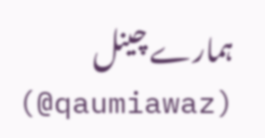ہمارے چینل (qaumiawaz@)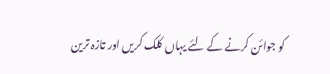کو جوائن کرنے کے لئے یہاں کلک کریں اور تازہ ترین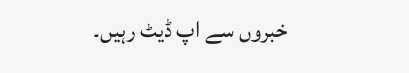خبروں سے اپ ڈیٹ رہیں۔